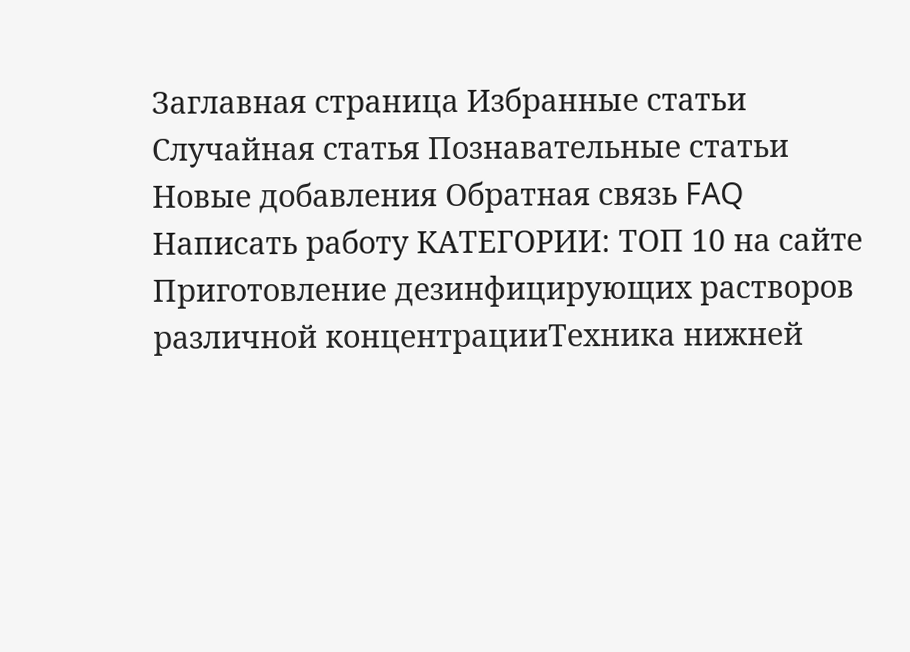Заглавная страница Избранные статьи Случайная статья Познавательные статьи Новые добавления Обратная связь FAQ Написать работу КАТЕГОРИИ: ТОП 10 на сайте Приготовление дезинфицирующих растворов различной концентрацииТехника нижней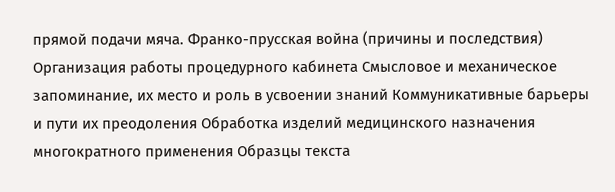прямой подачи мяча. Франко-прусская война (причины и последствия) Организация работы процедурного кабинета Смысловое и механическое запоминание, их место и роль в усвоении знаний Коммуникативные барьеры и пути их преодоления Обработка изделий медицинского назначения многократного применения Образцы текста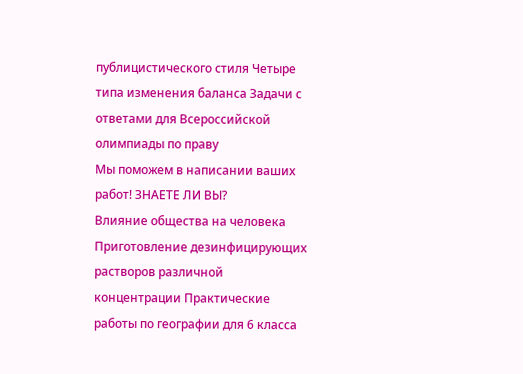публицистического стиля Четыре типа изменения баланса Задачи с ответами для Всероссийской олимпиады по праву
Мы поможем в написании ваших работ! ЗНАЕТЕ ЛИ ВЫ?
Влияние общества на человека
Приготовление дезинфицирующих растворов различной концентрации Практические работы по географии для 6 класса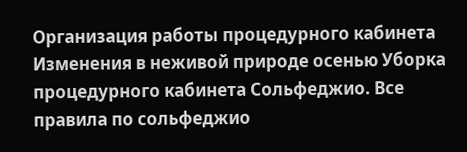Организация работы процедурного кабинета Изменения в неживой природе осенью Уборка процедурного кабинета Сольфеджио. Все правила по сольфеджио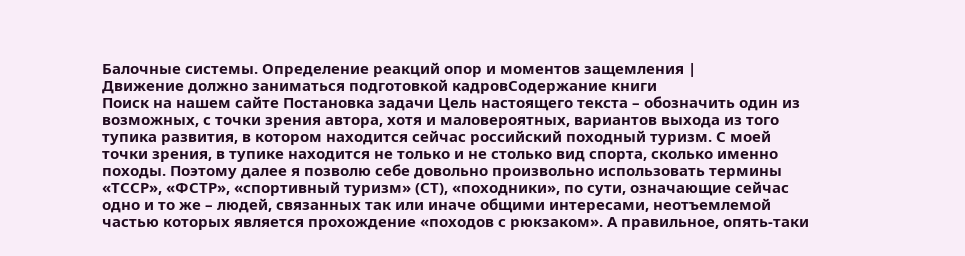Балочные системы. Определение реакций опор и моментов защемления |
Движение должно заниматься подготовкой кадровСодержание книги
Поиск на нашем сайте Постановка задачи Цель настоящего текста – обозначить один из возможных, с точки зрения автора, хотя и маловероятных, вариантов выхода из того тупика развития, в котором находится сейчас российский походный туризм. С моей точки зрения, в тупике находится не только и не столько вид спорта, сколько именно походы. Поэтому далее я позволю себе довольно произвольно использовать термины «ТССР», «ФСТР», «спортивный туризм» (СТ), «походники», по сути, означающие сейчас одно и то же – людей, связанных так или иначе общими интересами, неотъемлемой частью которых является прохождение «походов с рюкзаком». А правильное, опять-таки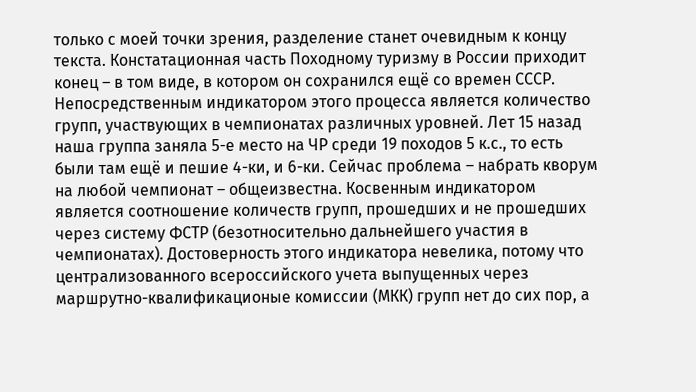только с моей точки зрения, разделение станет очевидным к концу текста. Констатационная часть Походному туризму в России приходит конец – в том виде, в котором он сохранился ещё со времен СССР. Непосредственным индикатором этого процесса является количество групп, участвующих в чемпионатах различных уровней. Лет 15 назад наша группа заняла 5-е место на ЧР среди 19 походов 5 к.с., то есть были там ещё и пешие 4-ки, и 6-ки. Сейчас проблема – набрать кворум на любой чемпионат – общеизвестна. Косвенным индикатором является соотношение количеств групп, прошедших и не прошедших через систему ФСТР (безотносительно дальнейшего участия в чемпионатах). Достоверность этого индикатора невелика, потому что централизованного всероссийского учета выпущенных через маршрутно-квалификационые комиссии (МКК) групп нет до сих пор, а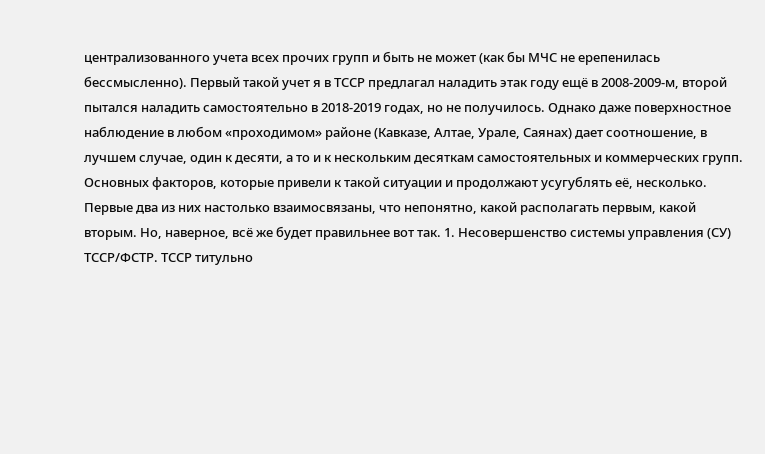централизованного учета всех прочих групп и быть не может (как бы МЧС не ерепенилась бессмысленно). Первый такой учет я в ТССР предлагал наладить этак году ещё в 2008-2009-м, второй пытался наладить самостоятельно в 2018-2019 годах, но не получилось. Однако даже поверхностное наблюдение в любом «проходимом» районе (Кавказе, Алтае, Урале, Саянах) дает соотношение, в лучшем случае, один к десяти, а то и к нескольким десяткам самостоятельных и коммерческих групп. Основных факторов, которые привели к такой ситуации и продолжают усугублять её, несколько. Первые два из них настолько взаимосвязаны, что непонятно, какой располагать первым, какой вторым. Но, наверное, всё же будет правильнее вот так. 1. Несовершенство системы управления (СУ) ТССР/ФСТР. ТССР титульно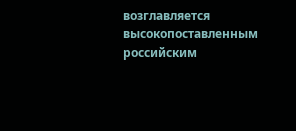возглавляется высокопоставленным российским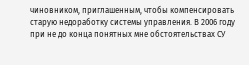чиновником, приглашенным, чтобы компенсировать старую недоработку системы управления. В 2006 году при не до конца понятных мне обстоятельствах СУ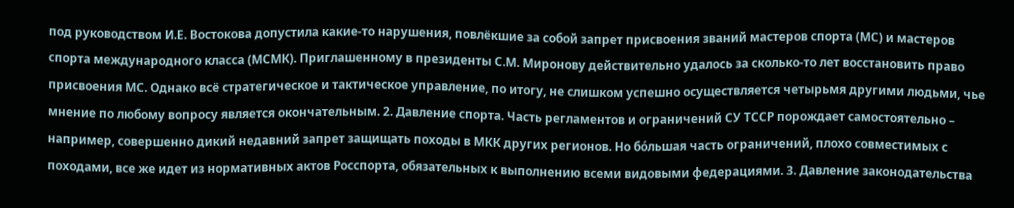под руководством И.Е. Востокова допустила какие-то нарушения, повлёкшие за собой запрет присвоения званий мастеров спорта (МС) и мастеров спорта международного класса (МСМК). Приглашенному в президенты С.М. Миронову действительно удалось за сколько-то лет восстановить право присвоения МС. Однако всё стратегическое и тактическое управление, по итогу, не слишком успешно осуществляется четырьмя другими людьми, чье мнение по любому вопросу является окончательным. 2. Давление спорта. Часть регламентов и ограничений СУ ТССР порождает самостоятельно – например, совершенно дикий недавний запрет защищать походы в МКК других регионов. Но бо́льшая часть ограничений, плохо совместимых с походами, все же идет из нормативных актов Росспорта, обязательных к выполнению всеми видовыми федерациями. 3. Давление законодательства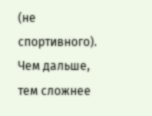(не спортивного). Чем дальше, тем сложнее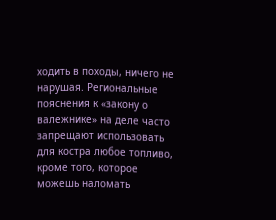ходить в походы, ничего не нарушая. Региональные пояснения к «закону о валежнике» на деле часто запрещают использовать для костра любое топливо, кроме того, которое можешь наломать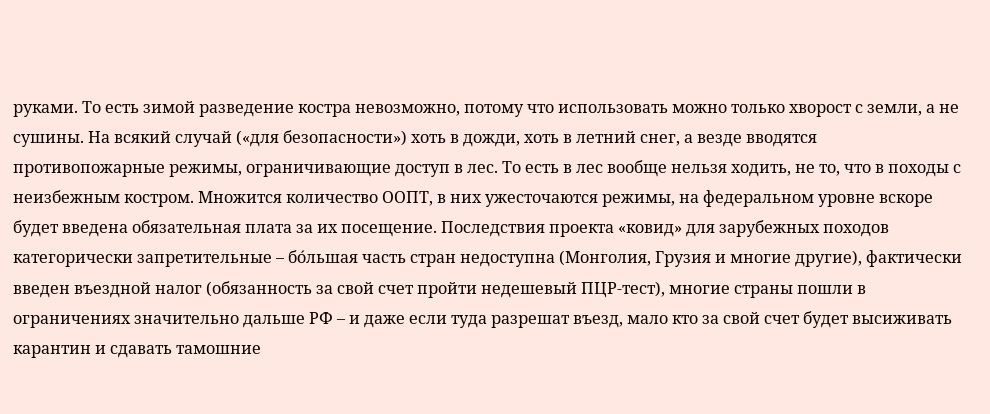руками. То есть зимой разведение костра невозможно, потому что использовать можно только хворост с земли, а не сушины. На всякий случай («для безопасности») хоть в дожди, хоть в летний снег, а везде вводятся противопожарные режимы, ограничивающие доступ в лес. То есть в лес вообще нельзя ходить, не то, что в походы с неизбежным костром. Множится количество ООПТ, в них ужесточаются режимы, на федеральном уровне вскоре будет введена обязательная плата за их посещение. Последствия проекта «ковид» для зарубежных походов категорически запретительные – бо́льшая часть стран недоступна (Монголия, Грузия и многие другие), фактически введен въездной налог (обязанность за свой счет пройти недешевый ПЦР-тест), многие страны пошли в ограничениях значительно дальше РФ – и даже если туда разрешат въезд, мало кто за свой счет будет высиживать карантин и сдавать тамошние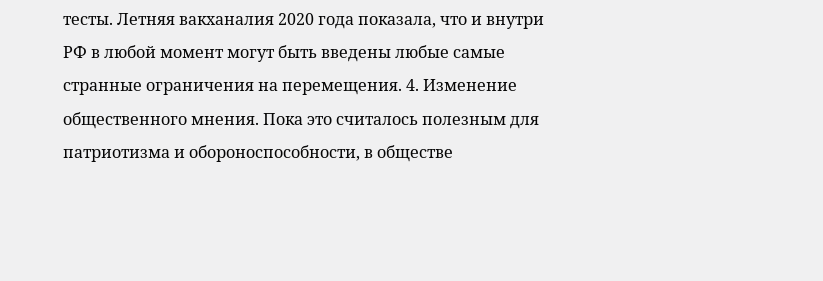тесты. Летняя вакханалия 2020 года показала, что и внутри РФ в любой момент могут быть введены любые самые странные ограничения на перемещения. 4. Изменение общественного мнения. Пока это считалось полезным для патриотизма и обороноспособности, в обществе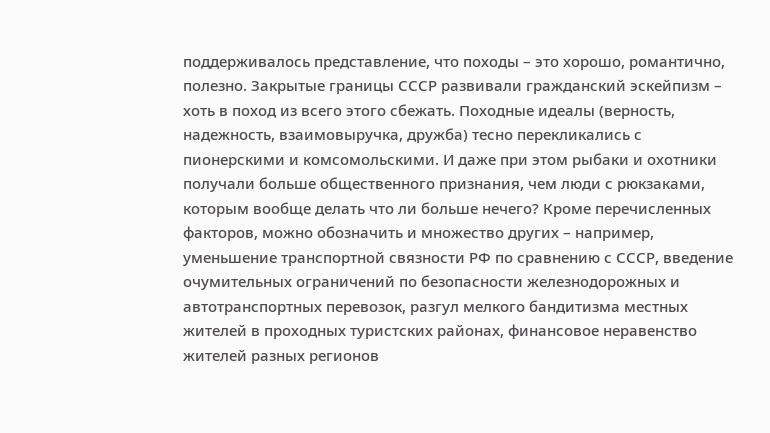поддерживалось представление, что походы – это хорошо, романтично, полезно. Закрытые границы СССР развивали гражданский эскейпизм – хоть в поход из всего этого сбежать. Походные идеалы (верность, надежность, взаимовыручка, дружба) тесно перекликались с пионерскими и комсомольскими. И даже при этом рыбаки и охотники получали больше общественного признания, чем люди с рюкзаками, которым вообще делать что ли больше нечего? Кроме перечисленных факторов, можно обозначить и множество других – например, уменьшение транспортной связности РФ по сравнению с СССР, введение очумительных ограничений по безопасности железнодорожных и автотранспортных перевозок, разгул мелкого бандитизма местных жителей в проходных туристских районах, финансовое неравенство жителей разных регионов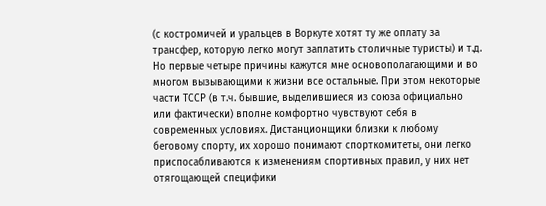(с костромичей и уральцев в Воркуте хотят ту же оплату за трансфер, которую легко могут заплатить столичные туристы) и т.д. Но первые четыре причины кажутся мне основополагающими и во многом вызывающими к жизни все остальные. При этом некоторые части ТССР (в т.ч. бывшие, выделившиеся из союза официально или фактически) вполне комфортно чувствуют себя в современных условиях. Дистанционщики близки к любому беговому спорту, их хорошо понимают спорткомитеты, они легко приспосабливаются к изменениям спортивных правил, у них нет отягощающей специфики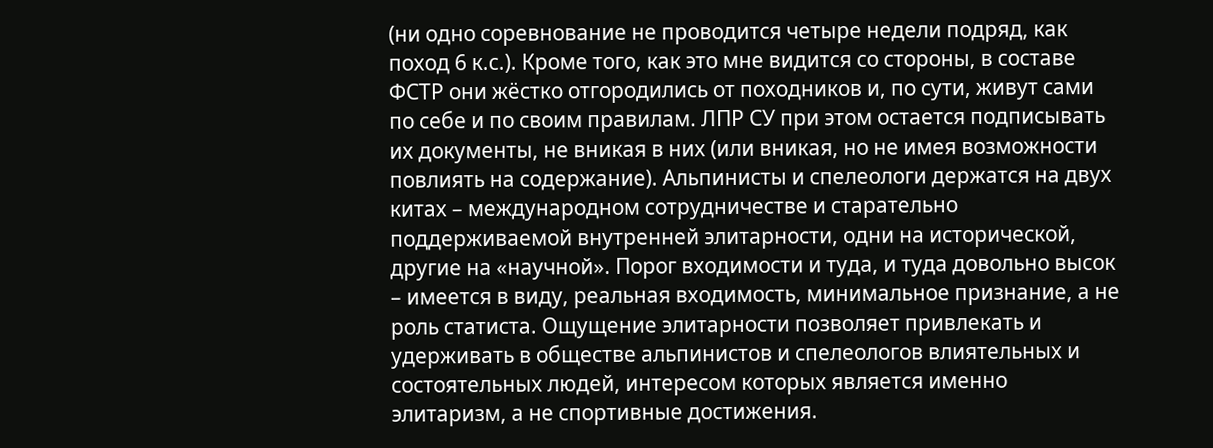(ни одно соревнование не проводится четыре недели подряд, как поход 6 к.с.). Кроме того, как это мне видится со стороны, в составе ФСТР они жёстко отгородились от походников и, по сути, живут сами по себе и по своим правилам. ЛПР СУ при этом остается подписывать их документы, не вникая в них (или вникая, но не имея возможности повлиять на содержание). Альпинисты и спелеологи держатся на двух китах – международном сотрудничестве и старательно поддерживаемой внутренней элитарности, одни на исторической, другие на «научной». Порог входимости и туда, и туда довольно высок – имеется в виду, реальная входимость, минимальное признание, а не роль статиста. Ощущение элитарности позволяет привлекать и удерживать в обществе альпинистов и спелеологов влиятельных и состоятельных людей, интересом которых является именно элитаризм, а не спортивные достижения.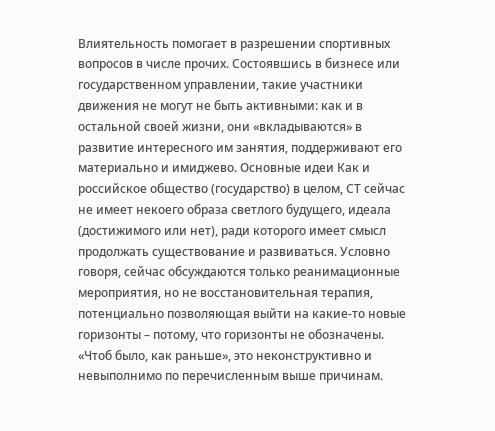Влиятельность помогает в разрешении спортивных вопросов в числе прочих. Состоявшись в бизнесе или государственном управлении, такие участники движения не могут не быть активными: как и в остальной своей жизни, они «вкладываются» в развитие интересного им занятия, поддерживают его материально и имиджево. Основные идеи Как и российское общество (государство) в целом, СТ сейчас не имеет некоего образа светлого будущего, идеала (достижимого или нет), ради которого имеет смысл продолжать существование и развиваться. Условно говоря, сейчас обсуждаются только реанимационные мероприятия, но не восстановительная терапия, потенциально позволяющая выйти на какие-то новые горизонты – потому, что горизонты не обозначены. «Чтоб было, как раньше», это неконструктивно и невыполнимо по перечисленным выше причинам.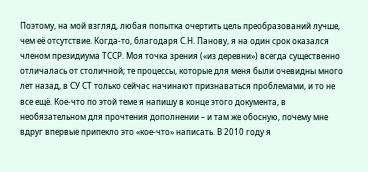Поэтому, на мой взгляд, любая попытка очертить цель преобразований лучше, чем её отсутствие. Когда-то, благодаря С.Н. Панову, я на один срок оказался членом президиума ТССР. Моя точка зрения («из деревни») всегда существенно отличалась от столичной; те процессы, которые для меня были очевидны много лет назад, в СУ СТ только сейчас начинают признаваться проблемами, и то не все ещё. Кое-что по этой теме я напишу в конце этого документа, в необязательном для прочтения дополнении – и там же обосную, почему мне вдруг впервые припекло это «кое-что» написать. В 2010 году я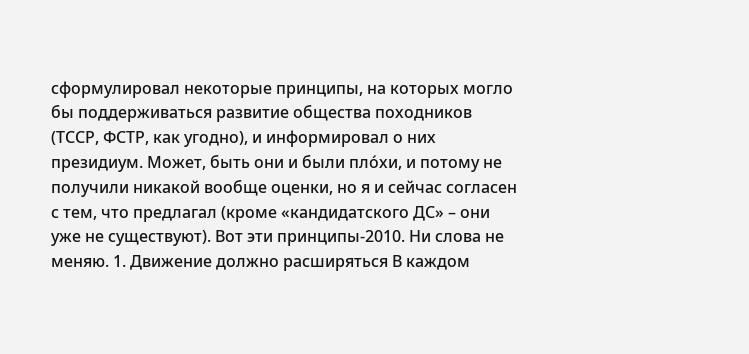сформулировал некоторые принципы, на которых могло бы поддерживаться развитие общества походников (ТССР, ФСТР, как угодно), и информировал о них президиум. Может, быть они и были пло́хи, и потому не получили никакой вообще оценки, но я и сейчас согласен с тем, что предлагал (кроме «кандидатского ДС» – они уже не существуют). Вот эти принципы-2010. Ни слова не меняю. 1. Движение должно расширяться В каждом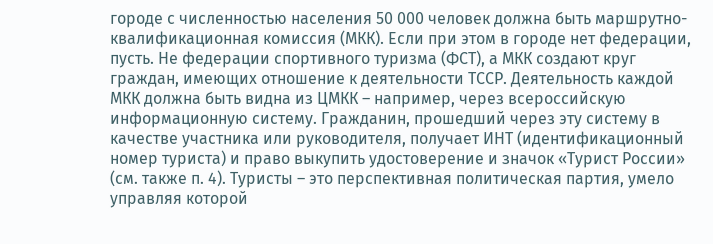городе с численностью населения 50 000 человек должна быть маршрутно-квалификационная комиссия (МКК). Если при этом в городе нет федерации, пусть. Не федерации спортивного туризма (ФСТ), а МКК создают круг граждан, имеющих отношение к деятельности ТССР. Деятельность каждой МКК должна быть видна из ЦМКК – например, через всероссийскую информационную систему. Гражданин, прошедший через эту систему в качестве участника или руководителя, получает ИНТ (идентификационный номер туриста) и право выкупить удостоверение и значок «Турист России» (см. также п. 4). Туристы – это перспективная политическая партия, умело управляя которой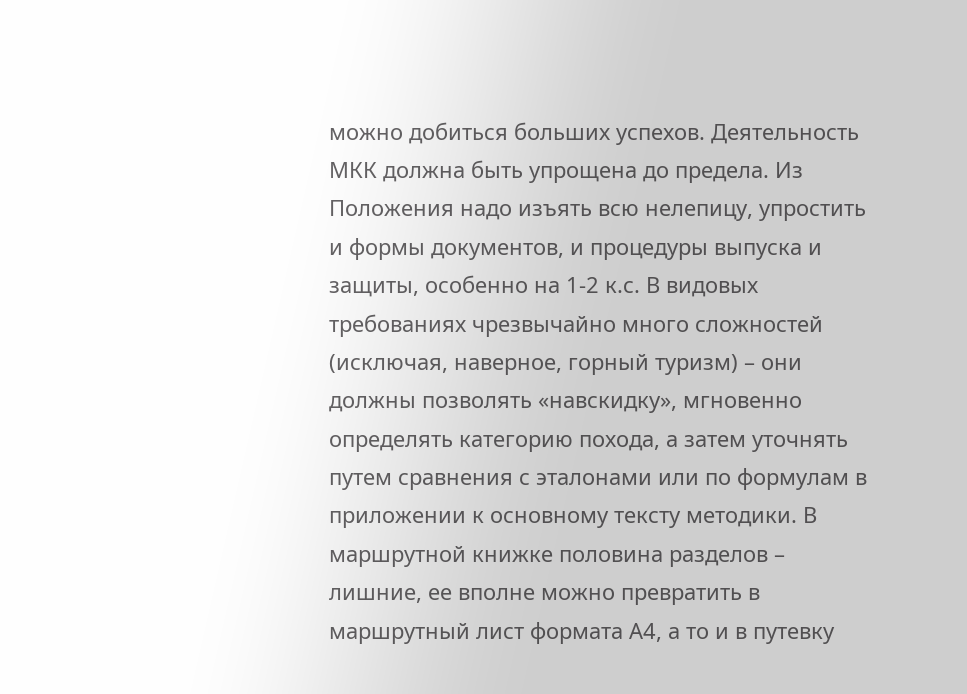можно добиться больших успехов. Деятельность МКК должна быть упрощена до предела. Из Положения надо изъять всю нелепицу, упростить и формы документов, и процедуры выпуска и защиты, особенно на 1-2 к.с. В видовых требованиях чрезвычайно много сложностей (исключая, наверное, горный туризм) – они должны позволять «навскидку», мгновенно определять категорию похода, а затем уточнять путем сравнения с эталонами или по формулам в приложении к основному тексту методики. В маршрутной книжке половина разделов – лишние, ее вполне можно превратить в маршрутный лист формата А4, а то и в путевку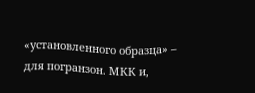«установленного образца» – для погранзон. МКК и,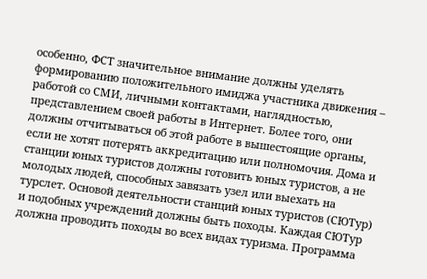особенно, ФСТ значительное внимание должны уделять формированию положительного имиджа участника движения – работой со СМИ, личными контактами, наглядностью, представлением своей работы в Интернет. Более того, они должны отчитываться об этой работе в вышестоящие органы, если не хотят потерять аккредитацию или полномочия. Дома и станции юных туристов должны готовить юных туристов, а не молодых людей, способных завязать узел или выехать на турслет. Основой деятельности станций юных туристов (СЮТур) и подобных учреждений должны быть походы. Каждая СЮТур должна проводить походы во всех видах туризма. Программа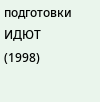подготовки ИДЮТ (1998)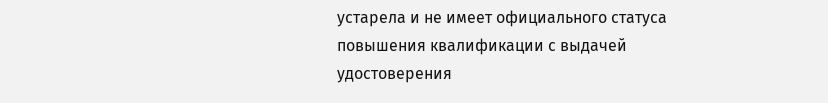устарела и не имеет официального статуса повышения квалификации с выдачей удостоверения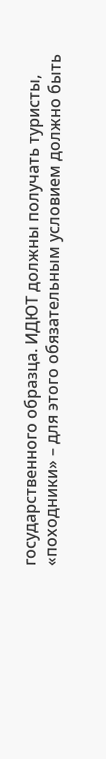государственного образца. ИДЮТ должны получать туристы, «походники» – для этого обязательным условием должно быть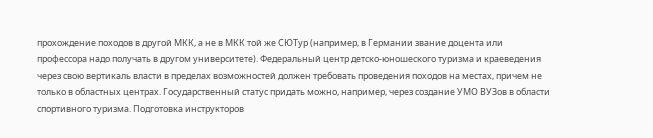прохождение походов в другой МКК, а не в МКК той же СЮТур (например, в Германии звание доцента или профессора надо получать в другом университете). Федеральный центр детско-юношеского туризма и краеведения через свою вертикаль власти в пределах возможностей должен требовать проведения походов на местах, причем не только в областных центрах. Государственный статус придать можно, например, через создание УМО ВУЗов в области спортивного туризма. Подготовка инструкторов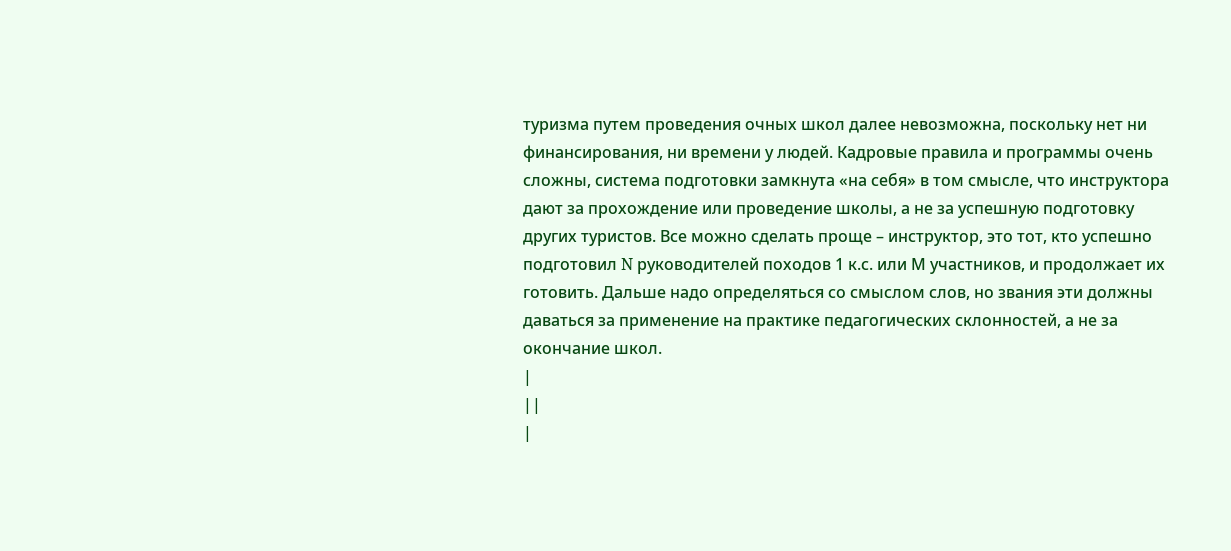туризма путем проведения очных школ далее невозможна, поскольку нет ни финансирования, ни времени у людей. Кадровые правила и программы очень сложны, система подготовки замкнута «на себя» в том смысле, что инструктора дают за прохождение или проведение школы, а не за успешную подготовку других туристов. Все можно сделать проще – инструктор, это тот, кто успешно подготовил N руководителей походов 1 к.с. или М участников, и продолжает их готовить. Дальше надо определяться со смыслом слов, но звания эти должны даваться за применение на практике педагогических склонностей, а не за окончание школ.
|
||
|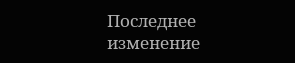Последнее изменение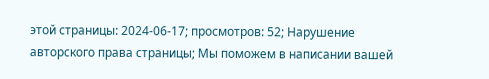этой страницы: 2024-06-17; просмотров: 52; Нарушение авторского права страницы; Мы поможем в написании вашей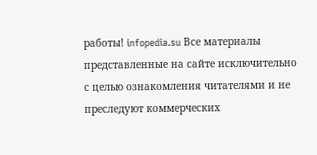работы! infopedia.su Все материалы представленные на сайте исключительно с целью ознакомления читателями и не преследуют коммерческих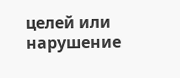целей или нарушение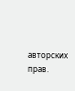авторских прав.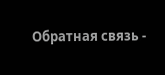Обратная связь -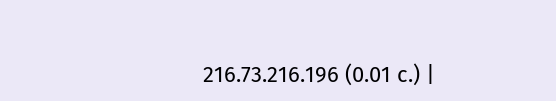216.73.216.196 (0.01 с.) |